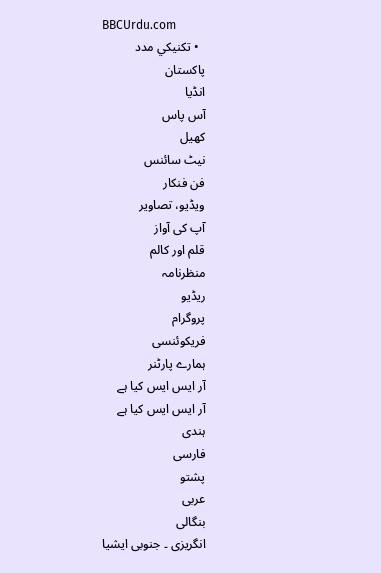BBCUrdu.com
  • تکنيکي مدد
پاکستان
انڈیا
آس پاس
کھیل
نیٹ سائنس
فن فنکار
ویڈیو، تصاویر
آپ کی آواز
قلم اور کالم
منظرنامہ
ریڈیو
پروگرام
فریکوئنسی
ہمارے پارٹنر
آر ایس ایس کیا ہے
آر ایس ایس کیا ہے
ہندی
فارسی
پشتو
عربی
بنگالی
انگریزی ۔ جنوبی ایشیا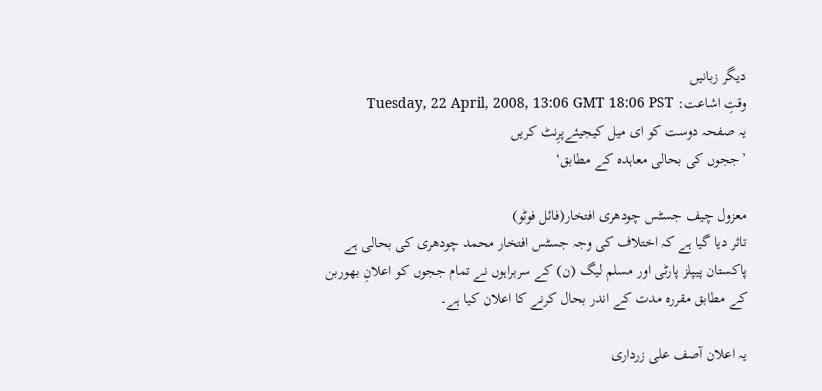دیگر زبانیں
وقتِ اشاعت: Tuesday, 22 April, 2008, 13:06 GMT 18:06 PST
یہ صفحہ دوست کو ای میل کیجیئےپرِنٹ کریں
’ججوں کی بحالی معاہدہ کے مطابق‘

معزول چیف جسٹس چودھری افتخار(فائل فوٹو)
تاثر دیا گیا ہے کہ اختلاف کی وجہ جسٹس افتخار محمد چودھری کی بحالی ہے
پاکستان پیپلز پارٹی اور مسلم لیگ (ن) کے سربراہوں نے تمام ججوں کو اعلانِ بھوربن کے مطابق مقررہ مدت کے اندر بحال کرنے کا اعلان کیا ہے۔

یہ اعلان آصف علی زرداری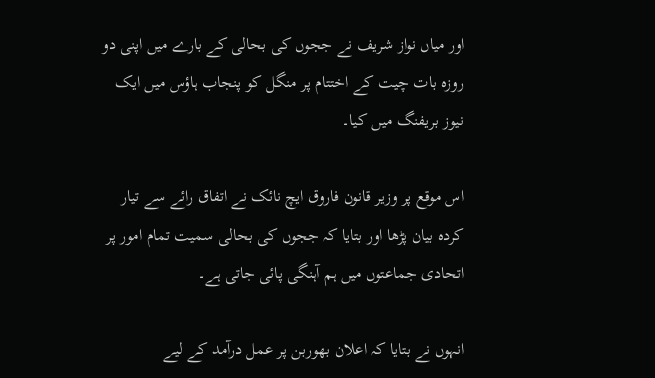اور میاں نواز شریف نے ججوں کی بحالی کے بارے میں اپنی دو روزہ بات چیت کے اختتام پر منگل کو پنجاب ہاؤس میں ایک نیوز بریفنگ میں کیا۔

اس موقع پر وزیر قانون فاروق ایچ نائک نے اتفاق رائے سے تیار کردہ بیان پڑھا اور بتایا کہ ججوں کی بحالی سمیت تمام امور پر اتحادی جماعتوں میں ہم آہنگی پائی جاتی ہے۔

انہوں نے بتایا کہ اعلان بھوربن پر عمل درآمد کے لیے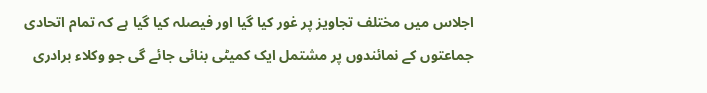اجلاس میں مختلف تجاویز پر غور کیا گیا اور فیصلہ کیا گیا ہے کہ تمام اتحادی جماعتوں کے نمائندوں پر مشتمل ایک کمیٹی بنائی جائے گی جو وکلاء برادری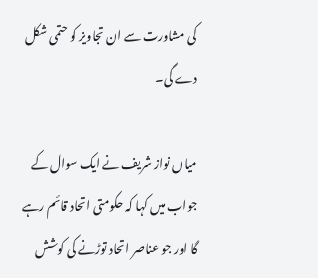کی مشاورت سے ان تجاویز کو حتمی شکل دے گی۔

میاں نواز شریف نے ایک سوال کے جواب میں کہا کہ حکومتی اتحاد قائم رہے گا اور جو عناصر اتحاد توڑنے کی کوشش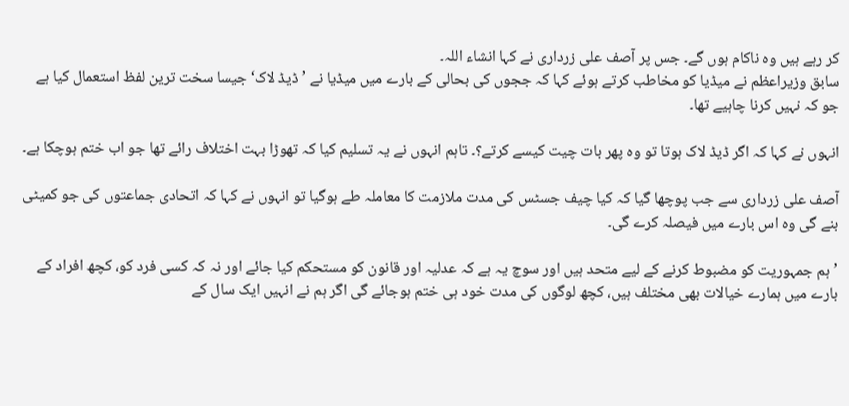کر رہے ہیں وہ ناکام ہوں گے۔ جس پر آصف علی زرداری نے کہا انشاء اللہ۔
سابق وزیراعظم نے میڈیا کو مخاطب کرتے ہوئے کہا کہ ججوں کی بحالی کے بارے میں میڈیا نے ’ڈیڈ لاک‘ جیسا سخت ترین لفظ استعمال کیا ہے جو کہ نہیں کرنا چاہیے تھا۔

انہوں نے کہا کہ اگر ڈیڈ لاک ہوتا تو وہ پھر بات چیت کیسے کرتے؟۔ تاہم انہوں نے یہ تسلیم کیا کہ تھوڑا بہت اختلاف رائے تھا جو اب ختم ہوچکا ہے۔

آصف علی زرداری سے جب پوچھا گیا کہ کیا چیف جسٹس کی مدت ملازمت کا معاملہ طے ہوگیا تو انہوں نے کہا کہ اتحادی جماعتوں کی جو کمیٹی بنے گی وہ اس بارے میں فیصلہ کرے گی۔

’ہم جمہوریت کو مضبوط کرنے کے لیے متحد ہیں اور سوچ یہ ہے کہ عدلیہ اور قانون کو مستحکم کیا جائے اور نہ کہ کسی فرد کو، کچھ افراد کے بارے میں ہمارے خیالات بھی مختلف ہیں، کچھ لوگوں کی مدت خود ہی ختم ہوجائے گی اگر ہم نے انہیں ایک سال کے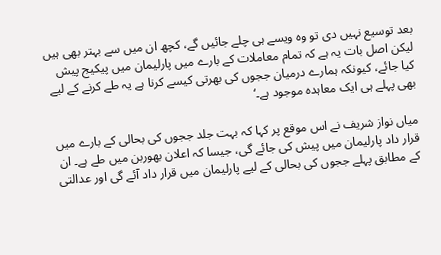بعد توسیع نہیں دی تو وہ ویسے ہی چلے جائیں گے، کچھ ان میں سے بہتر بھی ہیں لیکن اصل بات یہ ہے کہ تمام معاملات کے بارے میں پارلیمان میں پیکیج پیش کیا جائے، کیونکہ ہمارے درمیان ججوں کی بھرتی کیسے کرنا ہے یہ طے کرنے کے لیے بھی پہلے ہی ایک معاہدہ موجود ہے۔‘

میاں نواز شریف نے اس موقع پر کہا کہ بہت جلد ججوں کی بحالی کے بارے میں قرار داد پارلیمان میں پیش کی جائے گی، جیسا کہ اعلان بھوربن میں طے ہے۔ ان کے مطابق پہلے ججوں کی بحالی کے لیے پارلیمان میں قرار داد آئے گی اور عدالتی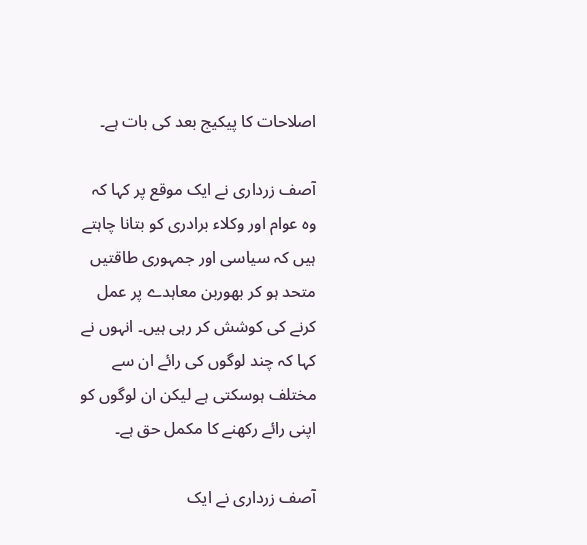اصلاحات کا پیکیج بعد کی بات ہے۔

آصف زرداری نے ایک موقع پر کہا کہ وہ عوام اور وکلاء برادری کو بتانا چاہتے ہیں کہ سیاسی اور جمہوری طاقتیں متحد ہو کر بھوربن معاہدے پر عمل کرنے کی کوشش کر رہی ہیں۔ انہوں نے کہا کہ چند لوگوں کی رائے ان سے مختلف ہوسکتی ہے لیکن ان لوگوں کو اپنی رائے رکھنے کا مکمل حق ہے۔

آصف زرداری نے ایک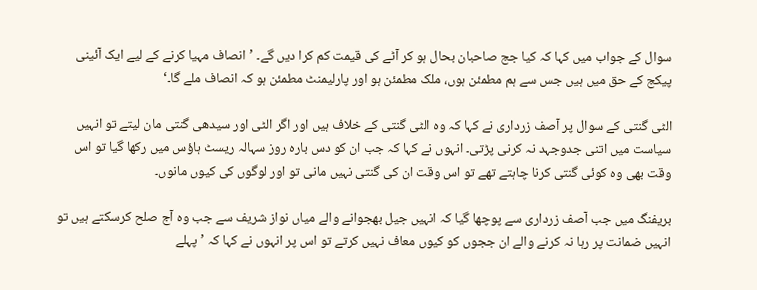سوال کے جواب میں کہا کہ کیا جج صاحبان بحال ہو کر آٹے کی قیمت کم کرا دیں گے۔ ’انصاف مہیا کرنے کے لیے ایک آئینی پیکج کے حق میں ہیں جس سے ہم مطمئن ہوں، ملک مطمئن ہو اور پارلیمنٹ مطمئن ہو کہ انصاف ملے گا۔‘

الٹی گنتی کے سوال پر آصف زرداری نے کہا کہ وہ الٹی گنتی کے خلاف ہیں اور اگر الٹی اور سیدھی گنتی مان لیتے تو انہیں سیاست میں اتنی جدوجہد نہ کرنی پڑتی۔ انہوں نے کہا کہ جب ان کو دس بارہ روز سہالہ ریسٹ ہاؤس میں رکھا گیا تو اس وقت بھی وہ کوئی گنتی کرنا چاہتے تھے تو اس وقت ان کی گنتی نہیں مانی تو اور لوگوں کی کیوں مانوں۔

بریفنگ میں جب آصف زرداری سے پوچھا گیا کہ انہیں جیل بھجوانے والے میاں نواز شریف سے جب وہ آج صلح کرسکتے ہیں تو انہیں ضمانت پر رہا نہ کرنے والے ان ججوں کو کیوں معاف نہیں کرتے تو اس پر انہوں نے کہا کہ ’پہلے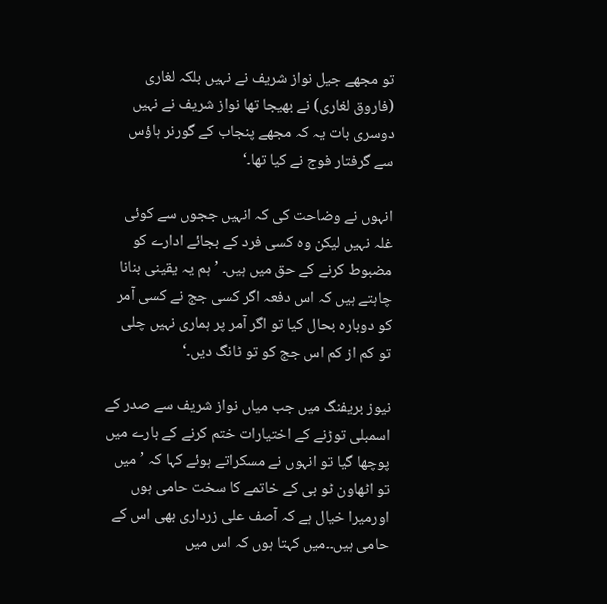تو مجھے جیل نواز شریف نے نہیں بلکہ لغاری (فاروق لغاری) نے بھیجا تھا نواز شریف نے نہیں دوسری بات یہ کہ مجھے پنجاب کے گورنر ہاؤس سے گرفتار فوج نے کیا تھا۔‘

انہوں نے وضاحت کی کہ انہیں ججوں سے کوئی غلہ نہیں لیکن وہ کسی فرد کے بجائے ادارے کو مضبوط کرنے کے حق میں ہیں۔ ’ہم یہ یقینی بنانا چاہتے ہیں کہ اس دفعہ اگر کسی جج نے کسی آمر کو دوبارہ بحال کیا تو اگر آمر پر ہماری نہیں چلی تو کم از کم اس جج کو تو ٹانگ دیں۔‘

نیوز بریفنگ میں جب میاں نواز شریف سے صدر کے اسمبلی توڑنے کے اختیارات ختم کرنے کے بارے میں پوچھا گیا تو انہوں نے مسکراتے ہوئے کہا کہ ’میں تو اٹھاون ٹو بی کے خاتمے کا سخت حامی ہوں اورمیرا خیال ہے کہ آصف علی زرداری بھی اس کے حامی ہیں۔۔میں کہتا ہوں کہ اس میں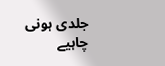جلدی ہونی چاہیے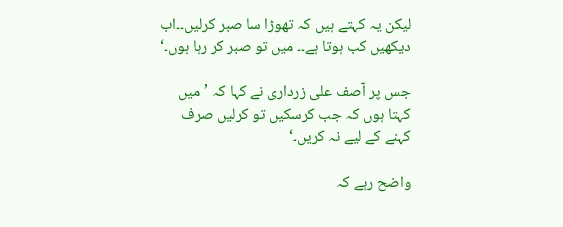لیکن یہ کہتے ہیں کہ تھوڑا سا صبر کرلیں۔۔اب دیکھیں کب ہوتا ہے۔۔ میں تو صبر کر رہا ہوں۔‘

جس پر آصف علی زرداری نے کہا کہ ’میں کہتا ہوں کہ جب کرسکیں تو کرلیں صرف کہنے کے لیے نہ کریں۔‘

واضح رہے کہ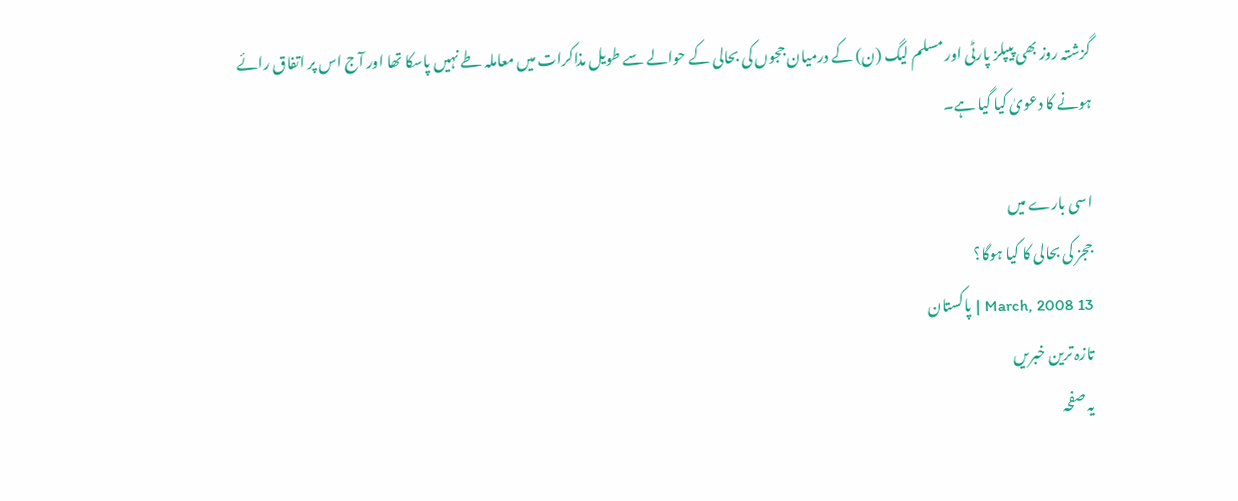گزشتہ روز بھی پیپلز پارٹی اور مسلم لیگ (ن) کے درمیان ججوں کی بحالی کے حوالے سے طویل مذاکرات میں معاملہ طے نہیں پاسکا تھا اور آج اس پر اتفاق رائے ہونے کا دعویٰ کیا گیا ہے۔

اسی بارے میں
ججز کی بحالی کا کیا ہوگا؟
13 March, 2008 | پاکستان
تازہ ترین خبریں
یہ صفحہ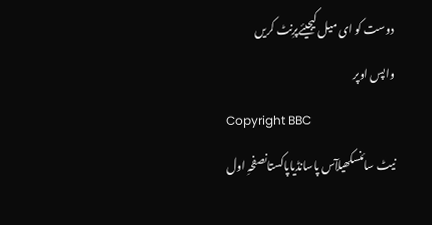دوست کو ای میل کیجیئےپرِنٹ کریں
واپس اوپر
Copyright BBC
نیٹ سائنسکھیلآس پاسانڈیاپاکستانصفحہِ اول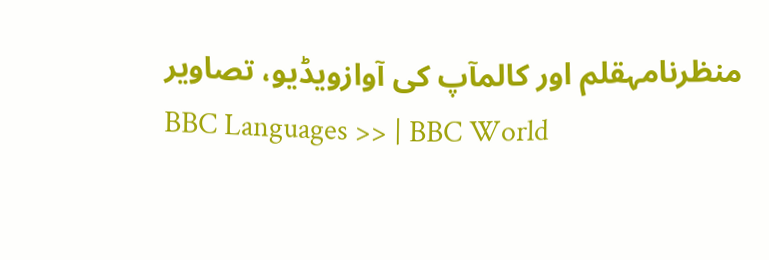منظرنامہقلم اور کالمآپ کی آوازویڈیو، تصاویر
BBC Languages >> | BBC World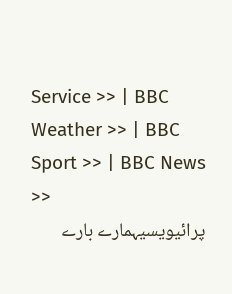Service >> | BBC Weather >> | BBC Sport >> | BBC News >>
پرائیویسیہمارے بارے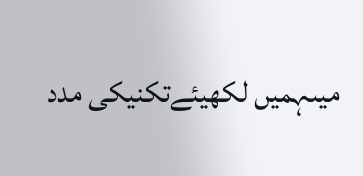میںہمیں لکھیئےتکنیکی مدد